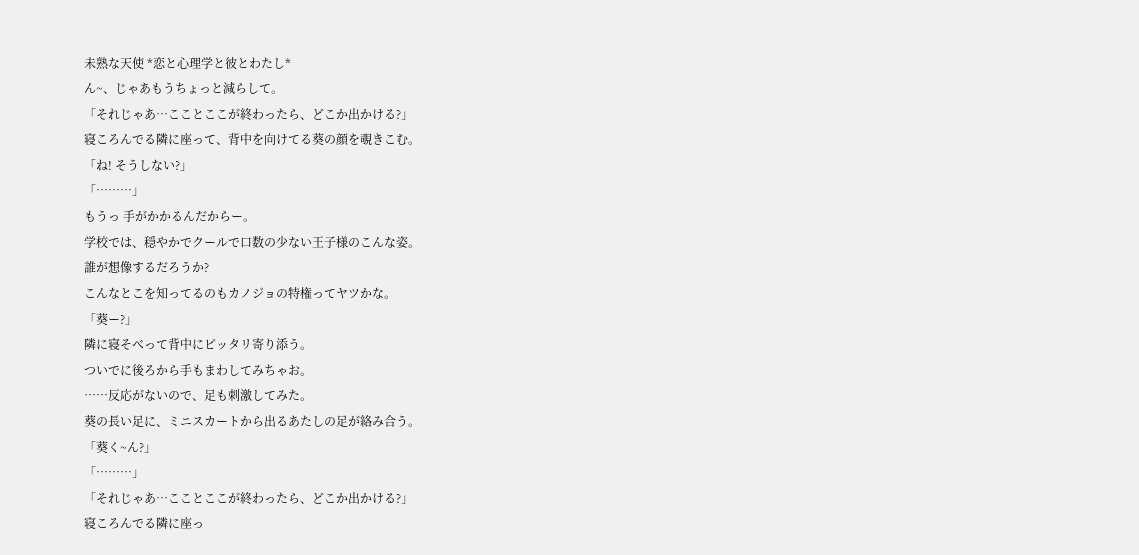未熟な天使 *恋と心理学と彼とわたし*
ん~、じゃあもうちょっと減らして。
「それじゃあ…こことここが終わったら、どこか出かける?」
寝ころんでる隣に座って、背中を向けてる葵の顔を覗きこむ。
「ね! そうしない?」
「………」
もうっ 手がかかるんだからー。
学校では、穏やかでクールで口数の少ない王子様のこんな姿。
誰が想像するだろうか?
こんなとこを知ってるのもカノジョの特権ってヤツかな。
「葵ー?」
隣に寝そべって背中にピッタリ寄り添う。
ついでに後ろから手もまわしてみちゃお。
……反応がないので、足も刺激してみた。
葵の長い足に、ミニスカートから出るあたしの足が絡み合う。
「葵く~ん?」
「………」
「それじゃあ…こことここが終わったら、どこか出かける?」
寝ころんでる隣に座っ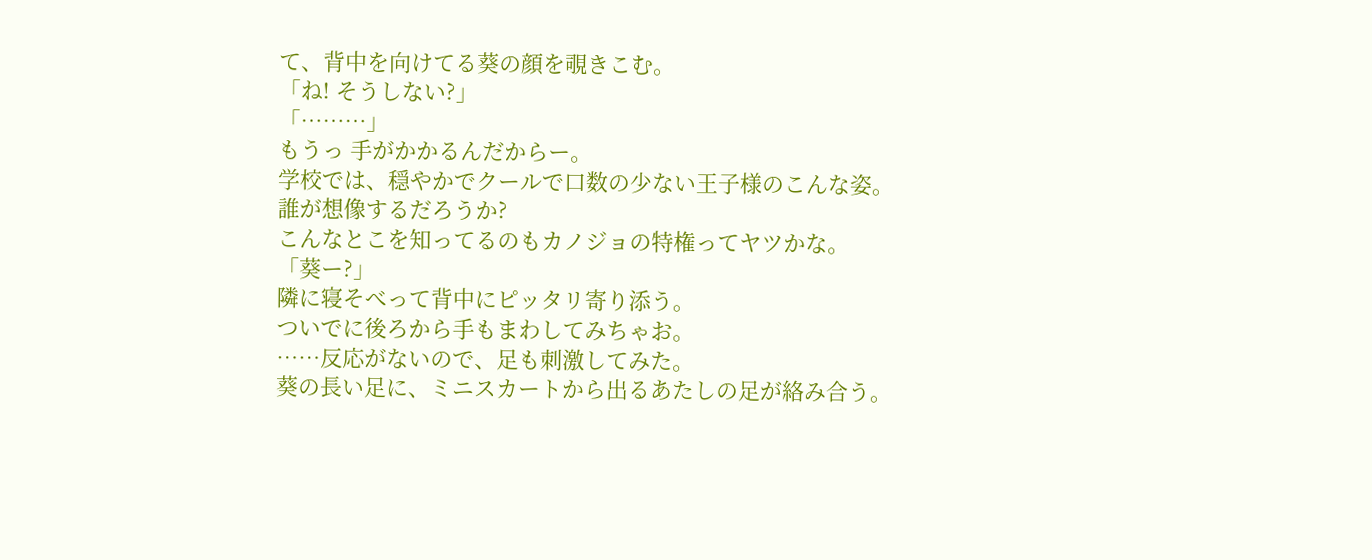て、背中を向けてる葵の顔を覗きこむ。
「ね! そうしない?」
「………」
もうっ 手がかかるんだからー。
学校では、穏やかでクールで口数の少ない王子様のこんな姿。
誰が想像するだろうか?
こんなとこを知ってるのもカノジョの特権ってヤツかな。
「葵ー?」
隣に寝そべって背中にピッタリ寄り添う。
ついでに後ろから手もまわしてみちゃお。
……反応がないので、足も刺激してみた。
葵の長い足に、ミニスカートから出るあたしの足が絡み合う。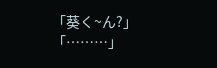「葵く~ん?」
「………」